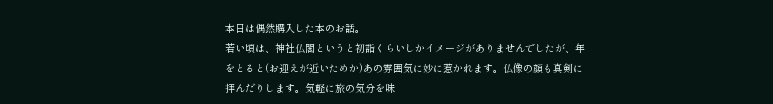本日は偶然購入した本のお話。
若い頃は、神社仏閣というと初詣くらいしかイメージがありませんでしたが、年をとると(お迎えが近いためか)あの雰囲気に妙に惹かれます。仏像の顔も真剣に拝んだりします。気軽に旅の気分を味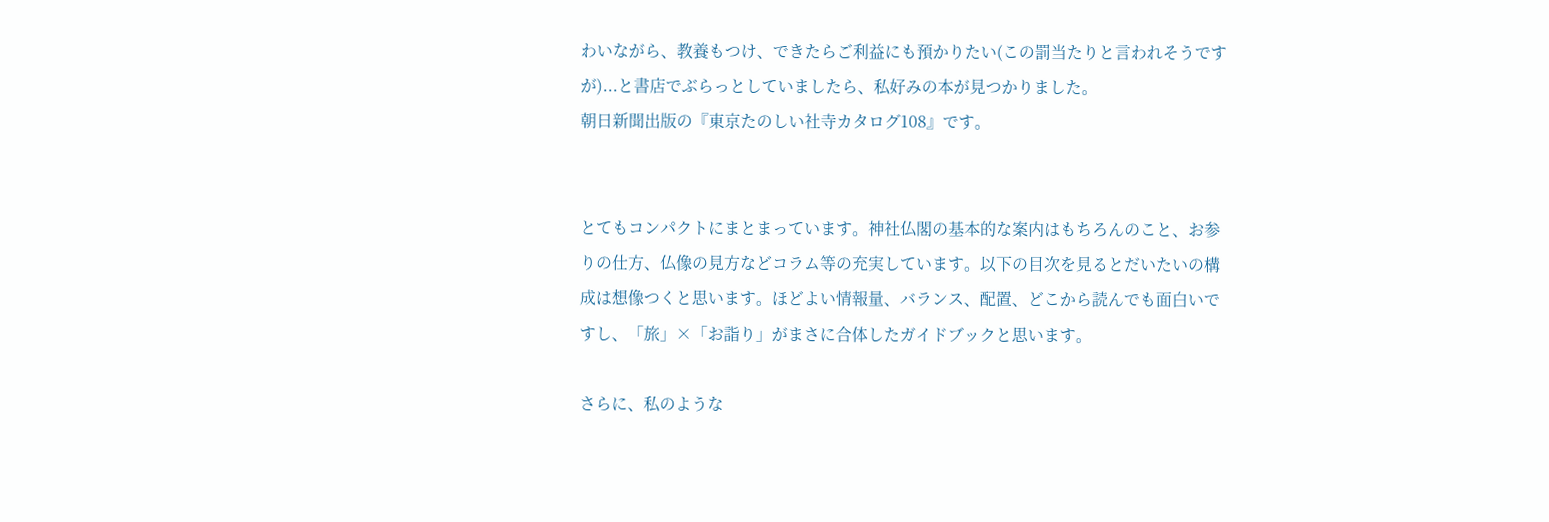わいながら、教養もつけ、できたらご利益にも預かりたい(この罰当たりと言われそうですが)...と書店でぶらっとしていましたら、私好みの本が見つかりました。
朝日新聞出版の『東京たのしい社寺カタログ108』です。


とてもコンパクトにまとまっています。神社仏閣の基本的な案内はもちろんのこと、お参りの仕方、仏像の見方などコラム等の充実しています。以下の目次を見るとだいたいの構成は想像つくと思います。ほどよい情報量、バランス、配置、どこから読んでも面白いですし、「旅」×「お詣り」がまさに合体したガイドブックと思います。

さらに、私のような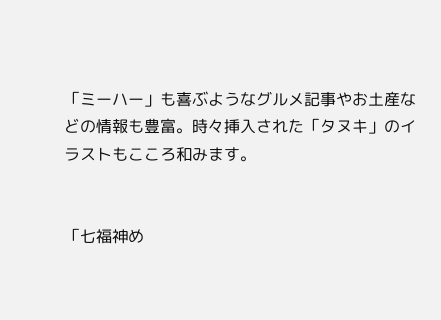「ミーハー」も喜ぶようなグルメ記事やお土産などの情報も豊富。時々挿入された「タヌキ」のイラストもこころ和みます。


「七福神め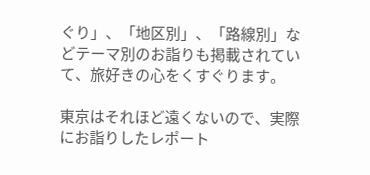ぐり」、「地区別」、「路線別」などテーマ別のお詣りも掲載されていて、旅好きの心をくすぐります。

東京はそれほど遠くないので、実際にお詣りしたレポート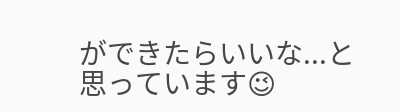ができたらいいな...と思っています😉